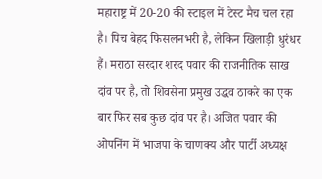महाराष्ट्र में 20-20 की स्टाइल में टेस्ट मैच चल रहा है। पिच बेहद फिसलनभरी है, लेकिन खिलाड़ी धुरंधर हैं। मराठा सरदार शरद पवार की राजनीतिक साख दांव पर है, तो शिवसेना प्रमुख उद्धव ठाकरे का एक बार फिर सब कुछ दांव पर है। अजित पवार की ओपनिंग में भाजपा के चाणक्य और पार्टी अध्यक्ष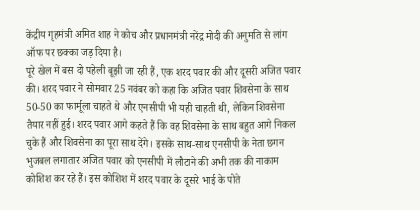केंद्रीय गृहमंत्री अमित शाह ने कोच और प्रधानमंत्री नरेंद्र मोदी की अनुमति से लांग ऑफ पर छक्का जड़ दिया है।
पूरे खेल में बस दो पहेली बूझी जा रही हैं, एक शरद पवार की और दूसरी अजित पवार की। शरद पवार ने सोमवार 25 नवंबर को कहा कि अजित पवार शिवसेना के साथ 50-50 का फार्मूला चाहते थे और एनसीपी भी यही चाहती थी, लेकिन शिवसेना तैयार नहीं हुई। शरद पवार आगे कहते हैं कि वह शिवसेना के साथ बहुत आगे निकल चुके हैं और शिवसेना का पूरा साथ देंगे। इसके साथ-साथ एनसीपी के नेता छगन भुजबल लगातार अजित पवार को एनसीपी में लौटाने की अभी तक की नाकाम कोशिश कर रहे हैं। इस कोशिश में शरद पवार के दूसरे भाई के पोते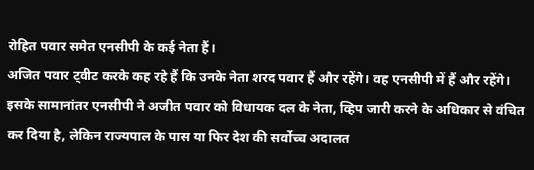रोहित पवार समेत एनसीपी के कई नेता हैं।
अजित पवार ट्वीट करके कह रहे हैं कि उनके नेता शरद पवार हैं और रहेंगे। वह एनसीपी में हैं और रहेंगे। इसके सामानांतर एनसीपी ने अजीत पवार को विधायक दल के नेता, व्हिप जारी करने के अधिकार से वंचित कर दिया है, लेकिन राज्यपाल के पास या फिर देश की सर्वोच्च अदालत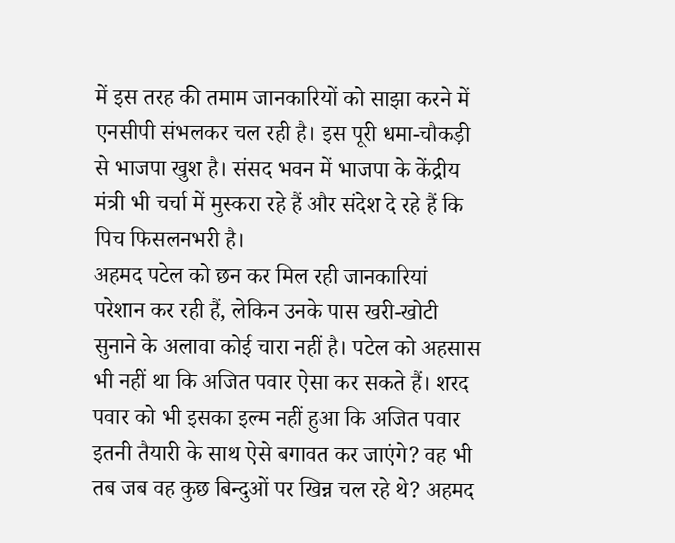में इस तरह की तमाम जानकारियों को साझा करने में एनसीपी संभलकर चल रही है। इस पूरी धमा-चौकड़ी से भाजपा खुश है। संसद भवन में भाजपा के केंद्रीय मंत्री भी चर्चा में मुस्करा रहे हैं और संदेश दे रहे हैं कि पिच फिसलनभरी है।
अहमद पटेल को छन कर मिल रही जानकारियां परेशान कर रही हैं, लेकिन उनके पास खरी-खोटी सुनाने के अलावा कोई चारा नहीं है। पटेल को अहसास भी नहीं था कि अजित पवार ऐसा कर सकते हैं। शरद पवार को भी इसका इल्म नहीं हुआ कि अजित पवार इतनी तैयारी के साथ ऐसे बगावत कर जाएंगे? वह भी तब जब वह कुछ बिन्दुओं पर खिन्न चल रहे थे? अहमद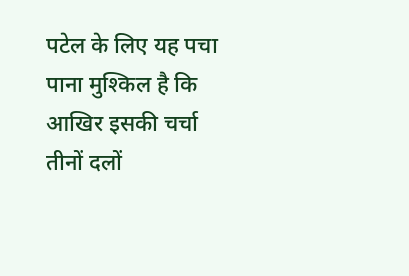पटेल के लिए यह पचा पाना मुश्किल है कि आखिर इसकी चर्चा तीनों दलों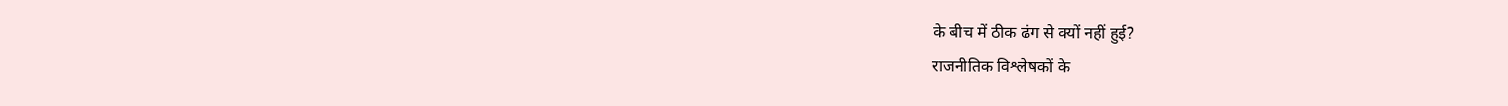के बीच में ठीक ढंग से क्यों नहीं हुई?
राजनीतिक विश्लेषकों के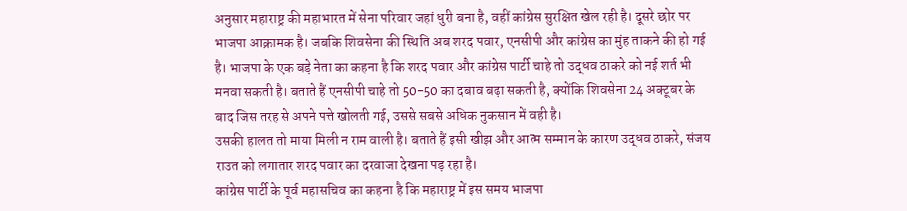अनुसार महाराष्ट्र की महाभारत में सेना परिवार जहां धुरी बना है, वहीं कांग्रेस सुरक्षित खेल रही है। दूसरे छोर पर भाजपा आक्रामक है। जबकि शिवसेना की स्थिति अब शरद पवार, एनसीपी और कांग्रेस का मुंह ताकने की हो गई है। भाजपा के एक बड़े नेता का कहना है कि शरद पवार और कांग्रेस पार्टी चाहे तो उद्धव ठाकरे को नई शर्त भी मनवा सकती है। बताते हैं एनसीपी चाहे तो 50-50 का दबाव बढ़ा सकती है, क्योंकि शिवसेना 24 अक्टूबर के बाद जिस तरह से अपने पत्ते खोलती गई, उससे सबसे अधिक नुकसान में वही है।
उसकी हालत तो माया मिली न राम वाली है। बताते हैं इसी खीझ और आत्म सम्मान के कारण उद्धव ठाकरे, संजय राउत को लगातार शरद पवार का दरवाजा देखना पड़ रहा है।
कांग्रेस पार्टी के पूर्व महासचिव का कहना है कि महाराष्ट्र में इस समय भाजपा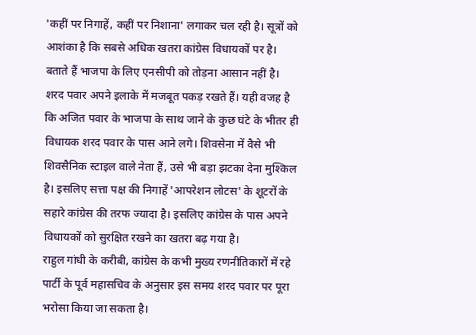'कहीं पर निगाहें, कहीं पर निशाना' लगाकर चल रही है। सूत्रों को आशंका है कि सबसे अधिक खतरा कांग्रेस विधायकों पर है। बताते हैं भाजपा के लिए एनसीपी को तोड़ना आसान नहीं है। शरद पवार अपने इलाके में मजबूत पकड़ रखते हैं। यही वजह है कि अजित पवार के भाजपा के साथ जाने के कुछ घंटे के भीतर ही विधायक शरद पवार के पास आने लगे। शिवसेना में वैसे भी शिवसैनिक स्टाइल वाले नेता हैं, उसे भी बड़ा झटका देना मुश्किल है। इसलिए सत्ता पक्ष की निगाहें 'आपरेशन लोटस' के शूटरों के सहारे कांग्रेस की तरफ ज्यादा है। इसलिए कांग्रेस के पास अपने विधायकों को सुरक्षित रखने का खतरा बढ़ गया है।
राहुल गांधी के करीबी, कांग्रेस के कभी मुख्य रणनीतिकारों में रहे पार्टी के पूर्व महासचिव के अनुसार इस समय शरद पवार पर पूरा भरोसा किया जा सकता है।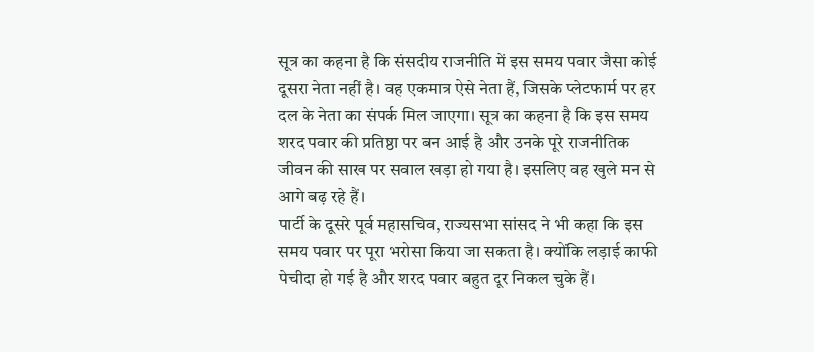सूत्र का कहना है कि संसदीय राजनीति में इस समय पवार जैसा कोई दूसरा नेता नहीं है। वह एकमात्र ऐसे नेता हैं, जिसके प्लेटफार्म पर हर दल के नेता का संपर्क मिल जाएगा। सूत्र का कहना है कि इस समय शरद पवार की प्रतिष्ठा पर बन आई है और उनके पूरे राजनीतिक जीवन की साख पर सवाल खड़ा हो गया है। इसलिए वह खुले मन से आगे बढ़ रहे हैं।
पार्टी के दूसरे पूर्व महासचिव, राज्यसभा सांसद ने भी कहा कि इस समय पवार पर पूरा भरोसा किया जा सकता है। क्योंकि लड़ाई काफी पेचीदा हो गई है और शरद पवार बहुत दूर निकल चुके हैं।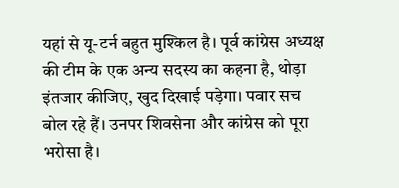यहां से यू-टर्न बहुत मुश्किल है। पूर्व कांग्रेस अध्यक्ष की टीम के एक अन्य सदस्य का कहना है, थोड़ा इंतजार कीजिए, खुद दिखाई पड़ेगा। पवार सच बोल रहे हैं। उनपर शिवसेना और कांग्रेस को पूरा भरोसा है।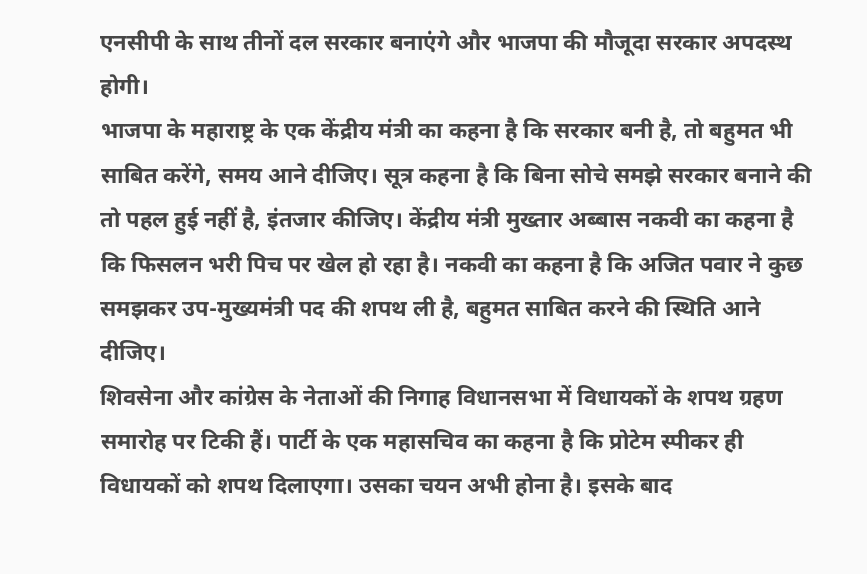एनसीपी के साथ तीनों दल सरकार बनाएंगे और भाजपा की मौजूदा सरकार अपदस्थ होगी।
भाजपा के महाराष्ट्र के एक केंद्रीय मंत्री का कहना है कि सरकार बनी है, तो बहुमत भी साबित करेंगे, समय आने दीजिए। सूत्र कहना है कि बिना सोचे समझे सरकार बनाने की तो पहल हुई नहीं है, इंतजार कीजिए। केंद्रीय मंत्री मुख्तार अब्बास नकवी का कहना है कि फिसलन भरी पिच पर खेल हो रहा है। नकवी का कहना है कि अजित पवार ने कुछ समझकर उप-मुख्यमंत्री पद की शपथ ली है, बहुमत साबित करने की स्थिति आने दीजिए।
शिवसेना और कांग्रेस के नेताओं की निगाह विधानसभा में विधायकों के शपथ ग्रहण समारोह पर टिकी हैं। पार्टी के एक महासचिव का कहना है कि प्रोटेम स्पीकर ही विधायकों को शपथ दिलाएगा। उसका चयन अभी होना है। इसके बाद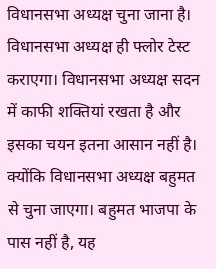विधानसभा अध्यक्ष चुना जाना है। विधानसभा अध्यक्ष ही फ्लोर टेस्ट कराएगा। विधानसभा अध्यक्ष सदन में काफी शक्तियां रखता है और इसका चयन इतना आसान नहीं है। क्योंकि विधानसभा अध्यक्ष बहुमत से चुना जाएगा। बहुमत भाजपा के पास नहीं है, यह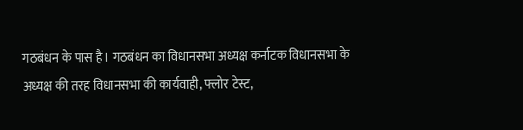गठबंधन के पास है। गठबंधन का विधानसभा अध्यक्ष कर्नाटक विधानसभा के अध्यक्ष की तरह विधानसभा की कार्यवाही, फ्लोर टेस्ट,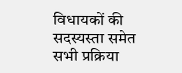विधायकों की सदस्यस्ता समेत सभी प्रक्रिया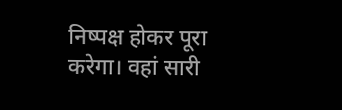निष्पक्ष होकर पूरा करेगा। वहां सारी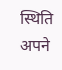स्थिति अपने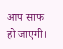आप साफ हो जाएगी।